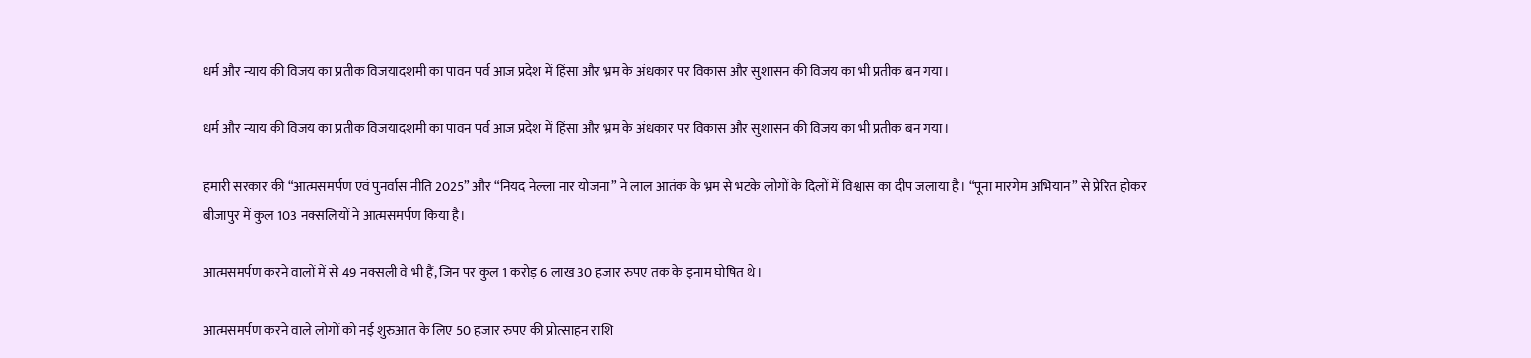धर्म और न्याय की विजय का प्रतीक विजयादशमी का पावन पर्व आज प्रदेश में हिंसा और भ्रम के अंधकार पर विकास और सुशासन की विजय का भी प्रतीक बन गया।

धर्म और न्याय की विजय का प्रतीक विजयादशमी का पावन पर्व आज प्रदेश में हिंसा और भ्रम के अंधकार पर विकास और सुशासन की विजय का भी प्रतीक बन गया।

हमारी सरकार की “आत्मसमर्पण एवं पुनर्वास नीति 2025” और “नियद नेल्ला नार योजना” ने लाल आतंक के भ्रम से भटके लोगों के दिलों में विश्वास का दीप जलाया है। “पूना मारगेम अभियान” से प्रेरित होकर बीजापुर में कुल 103 नक्सलियों ने आत्मसमर्पण किया है।

आत्मसमर्पण करने वालों में से 49 नक्सली वे भी हैं, जिन पर कुल 1 करोड़ 6 लाख 30 हजार रुपए तक के इनाम घोषित थे।

आत्मसमर्पण करने वाले लोगों को नई शुरुआत के लिए 50 हजार रुपए की प्रोत्साहन राशि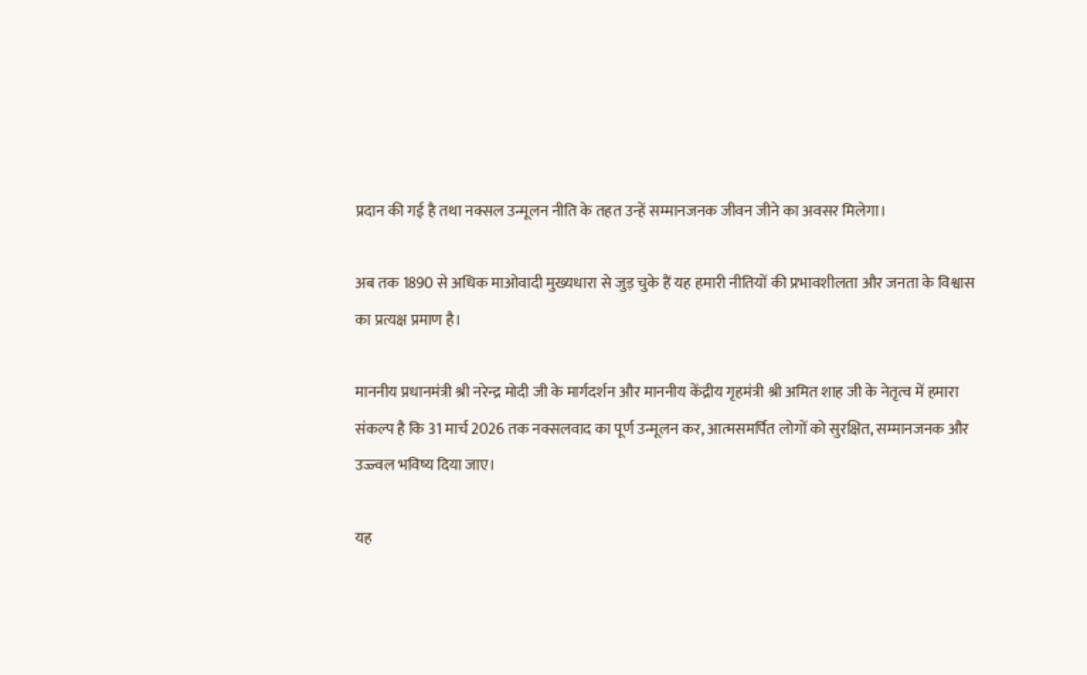प्रदान की गई है तथा नक्सल उन्मूलन नीति के तहत उन्हें सम्मानजनक जीवन जीने का अवसर मिलेगा।

अब तक 1890 से अधिक माओवादी मुख्यधारा से जुड़ चुके हैं यह हमारी नीतियों की प्रभावशीलता और जनता के विश्वास का प्रत्यक्ष प्रमाण है।

माननीय प्रधानमंत्री श्री नरेन्द्र मोदी जी के मार्गदर्शन और माननीय केंद्रीय गृहमंत्री श्री अमित शाह जी के नेतृत्व में हमारा संकल्प है कि 31 मार्च 2026 तक नक्सलवाद का पूर्ण उन्मूलन कर, आत्मसमर्पित लोगों को सुरक्षित, सम्मानजनक और उज्ज्वल भविष्य दिया जाए।

यह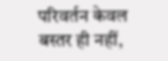परिवर्तन केवल बस्तर ही नहीं,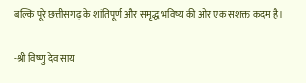बल्कि पूरे छत्तीसगढ़ के शांतिपूर्ण और समृद्ध भविष्य की ओर एक सशक्त कदम है।

-श्री विष्णु देव साय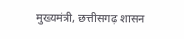मुख्यमंत्री, छत्तीसगढ़ शासन